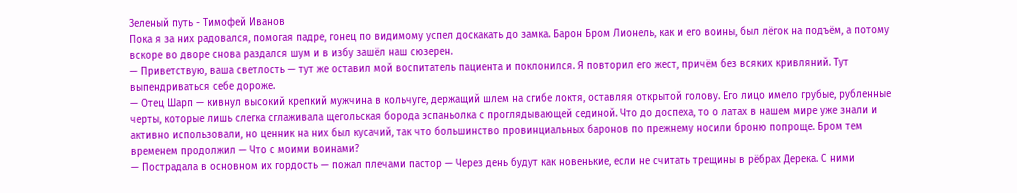Зеленый путь - Тимофей Иванов
Пока я за них радовался, помогая падре, гонец по видимому успел доскакать до замка. Барон Бром Лионель, как и его воины, был лёгок на подъём, а потому вскоре во дворе снова раздался шум и в избу зашёл наш сюзерен.
— Приветствую, ваша светлость — тут же оставил мой воспитатель пациента и поклонился. Я повторил его жест, причём без всяких кривляний. Тут выпендриваться себе дороже.
— Отец Шарп — кивнул высокий крепкий мужчина в кольчуге, держащий шлем на сгибе локтя, оставляя открытой голову. Его лицо имело грубые, рубленные черты, которые лишь слегка сглаживала щегольская борода эспаньолка с проглядывающей сединой. Что до доспеха, то о латах в нашем мире уже знали и активно использовали, но ценник на них был кусачий, так что большинство провинциальных баронов по прежнему носили броню попроще. Бром тем временем продолжил — Что с моими воинами?
— Пострадала в основном их гордость — пожал плечами пастор — Через день будут как новенькие, если не считать трещины в рёбрах Дерека. С ними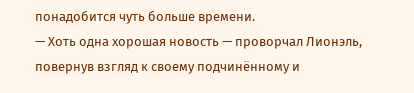понадобится чуть больше времени.
— Хоть одна хорошая новость — проворчал Лионэль, повернув взгляд к своему подчинённому и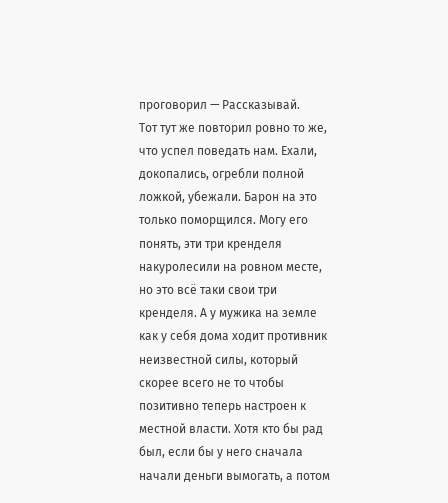проговорил — Рассказывай.
Тот тут же повторил ровно то же, что успел поведать нам. Ехали, докопались, огребли полной ложкой, убежали. Барон на это только поморщился. Могу его понять, эти три кренделя накуролесили на ровном месте, но это всё таки свои три кренделя. А у мужика на земле как у себя дома ходит противник неизвестной силы, который скорее всего не то чтобы позитивно теперь настроен к местной власти. Хотя кто бы рад был, если бы у него сначала начали деньги вымогать, а потом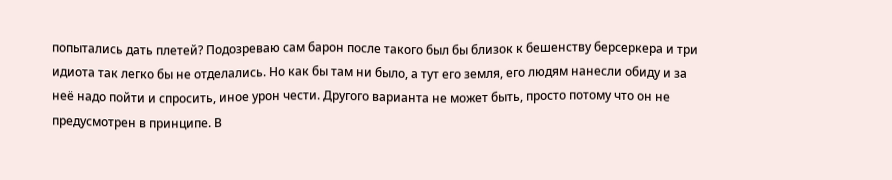попытались дать плетей? Подозреваю сам барон после такого был бы близок к бешенству берсеркера и три идиота так легко бы не отделались. Но как бы там ни было, а тут его земля, его людям нанесли обиду и за неё надо пойти и спросить, иное урон чести. Другого варианта не может быть, просто потому что он не предусмотрен в принципе. В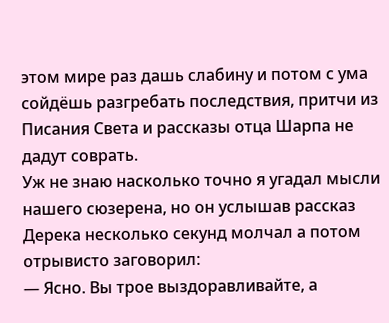этом мире раз дашь слабину и потом с ума сойдёшь разгребать последствия, притчи из Писания Света и рассказы отца Шарпа не дадут соврать.
Уж не знаю насколько точно я угадал мысли нашего сюзерена, но он услышав рассказ Дерека несколько секунд молчал а потом отрывисто заговорил:
— Ясно. Вы трое выздоравливайте, а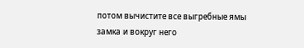потом вычистите все выгребные ямы замка и вокруг него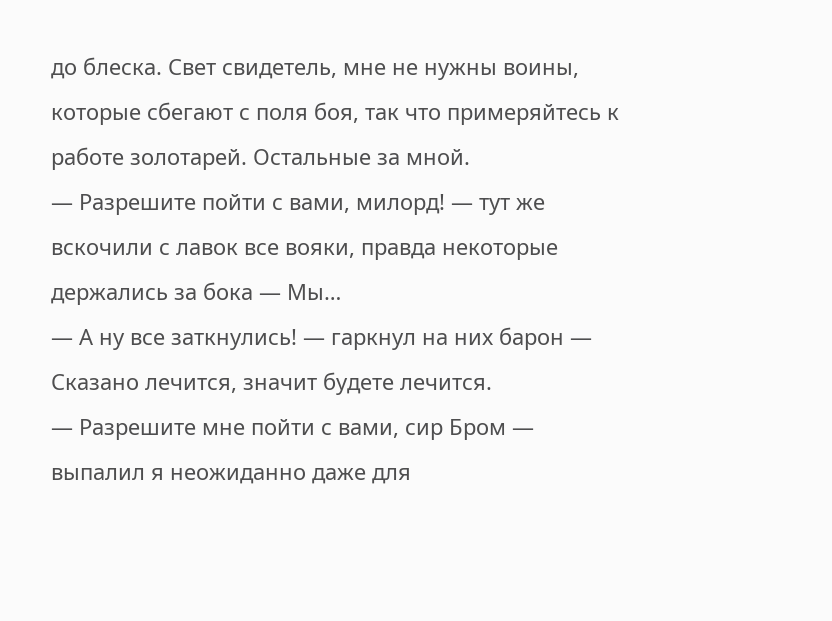до блеска. Свет свидетель, мне не нужны воины, которые сбегают с поля боя, так что примеряйтесь к работе золотарей. Остальные за мной.
— Разрешите пойти с вами, милорд! — тут же вскочили с лавок все вояки, правда некоторые держались за бока — Мы…
— А ну все заткнулись! — гаркнул на них барон — Сказано лечится, значит будете лечится.
— Разрешите мне пойти с вами, сир Бром — выпалил я неожиданно даже для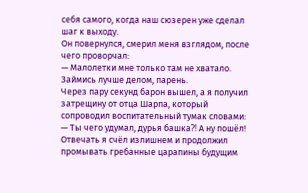себя самого, когда наш сюзерен уже сделал шаг к выходу.
Он повернулся, смерил меня взглядом, после чего проворчал:
— Малолетки мне только там не хватало. Займись лучше делом, парень.
Через пару секунд барон вышел, а я получил затрещину от отца Шарпа, который сопроводил воспитательный тумак словами:
— Ты чего удумал, дурья башка⁈ А ну пошёл!
Отвечать я счёл излишнем и продолжил промывать гребанные царапины будущим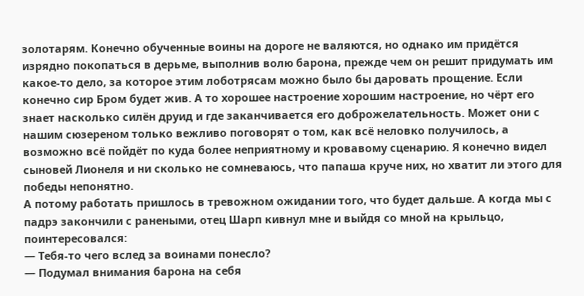золотарям. Конечно обученные воины на дороге не валяются, но однако им придётся изрядно покопаться в дерьме, выполнив волю барона, прежде чем он решит придумать им какое-то дело, за которое этим лоботрясам можно было бы даровать прощение. Если конечно сир Бром будет жив. А то хорошее настроение хорошим настроение, но чёрт его знает насколько силён друид и где заканчивается его доброжелательность. Может они с нашим сюзереном только вежливо поговорят о том, как всё неловко получилось, а возможно всё пойдёт по куда более неприятному и кровавому сценарию. Я конечно видел сыновей Лионеля и ни сколько не сомневаюсь, что папаша круче них, но хватит ли этого для победы непонятно.
А потому работать пришлось в тревожном ожидании того, что будет дальше. А когда мы с падрэ закончили с ранеными, отец Шарп кивнул мне и выйдя со мной на крыльцо, поинтересовался:
— Тебя-то чего вслед за воинами понесло?
— Подумал внимания барона на себя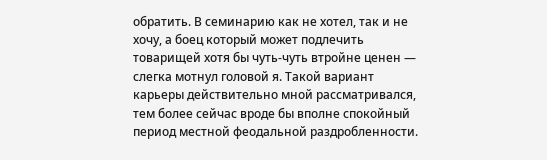обратить. В семинарию как не хотел, так и не хочу, а боец который может подлечить товарищей хотя бы чуть-чуть втройне ценен — слегка мотнул головой я. Такой вариант карьеры действительно мной рассматривался, тем более сейчас вроде бы вполне спокойный период местной феодальной раздробленности.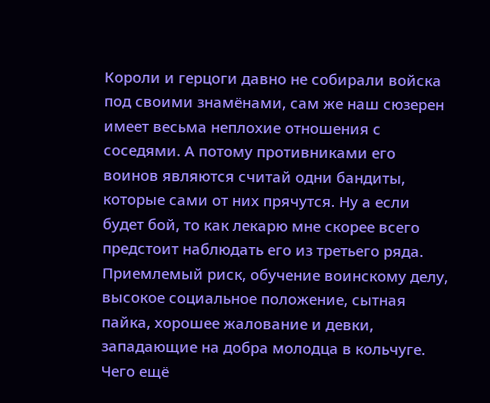Короли и герцоги давно не собирали войска под своими знамёнами, сам же наш сюзерен имеет весьма неплохие отношения с соседями. А потому противниками его воинов являются считай одни бандиты, которые сами от них прячутся. Ну а если будет бой, то как лекарю мне скорее всего предстоит наблюдать его из третьего ряда. Приемлемый риск, обучение воинскому делу, высокое социальное положение, сытная пайка, хорошее жалование и девки, западающие на добра молодца в кольчуге. Чего ещё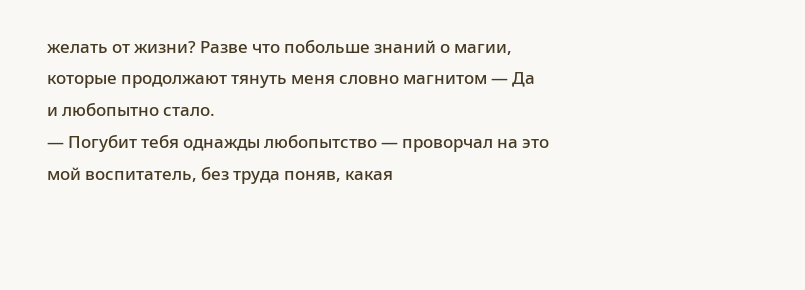желать от жизни? Разве что побольше знаний о магии, которые продолжают тянуть меня словно магнитом — Да и любопытно стало.
— Погубит тебя однажды любопытство — проворчал на это мой воспитатель, без труда поняв, какая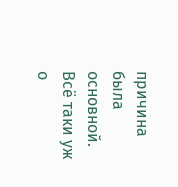причина была основной. Всё таки уж о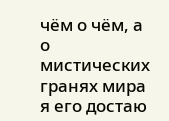чём о чём, а о мистических гранях мира я его достаю